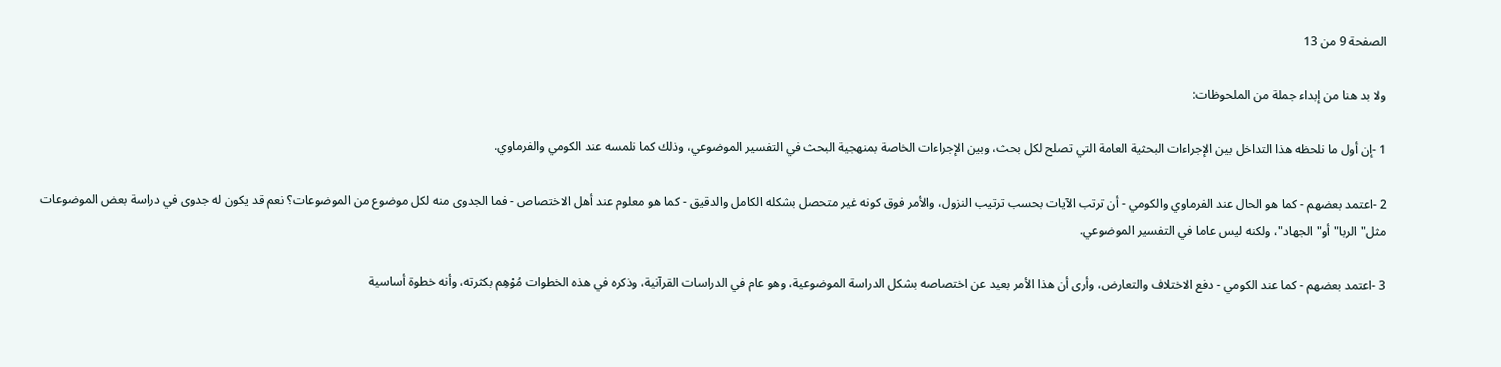الصفحة 9 من 13

ولا بد هنا من إبداء جملة من الملحوظات:

1 -إن أول ما نلحظه هذا التداخل بين الإجراءات البحثية العامة التي تصلح لكل بحث، وبين الإجراءات الخاصة بمنهجية البحث في التفسير الموضوعي، وذلك كما نلمسه عند الكومي والفرماوي.

2 -اعتمد بعضهم - كما هو الحال عند الفرماوي والكومي - أن ترتب الآيات بحسب ترتيب النزول، والأمر فوق كونه غير متحصل بشكله الكامل والدقيق - كما هو معلوم عند أهل الاختصاص - فما الجدوى منه لكل موضوع من الموضوعات؟ نعم قد يكون له جدوى في دراسة بعض الموضوعات مثل"الربا"أو"الجهاد"، ولكنه ليس عاما في التفسير الموضوعي.

3 -اعتمد بعضهم - كما عند الكومي - دفع الاختلاف والتعارض، وأرى أن هذا الأمر بعيد عن اختصاصه بشكل الدراسة الموضوعية، وهو عام في الدراسات القرآنية، وذكره في هذه الخطوات مُوْهِم بكثرته، وأنه خطوة أساسية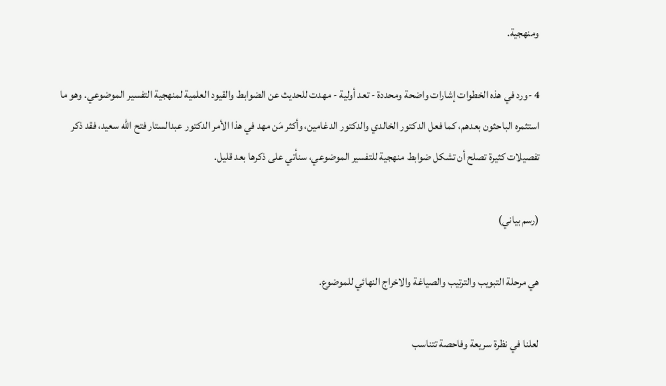ومنهجية.

4 -ورد في هذه الخطوات إشارات واضحة ومحددة - تعد أولية - مهدت للحديث عن الضوابط والقيود العلمية لمنهجية التفسير الموضوعي. وهو ما استثمره الباحثون بعدهم، كما فعل الدكتور الخالدي والدكتور الدغامين، وأكثر مَن مهد في هذا الأمر الدكتور عبدالستار فتح الله سعيد، فقد ذكر تفصيلات كثيرة تصلح أن تشكل ضوابط منهجية للتفسير الموضوعي، سنأتي على ذكرها بعد قليل.

(رسم بياني)

هي مرحلة التبويب والترتيب والصياغة والاخراج النهائي للموضوع.

لعلنا في نظرة سريعة وفاحصة تتناسب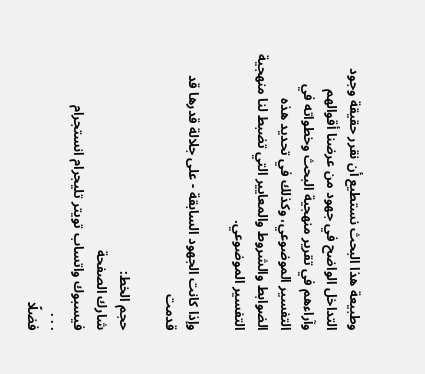وطبيعة هذا البحث نستطيع أن نقرر حقيقة وجود التداخل الواضح في جهود من عرضنا أقوالهم وآراءهم في تقرير منهجية البحث وخطواته في التفسير الموضوعي، وكذلك في تحديد هذه الضوابط والشروط والمعايير التي تضبط لنا منهجية التفسير الموضوعي.

وإذا كانت الجهود السابقة - على جلالة قدرها قد قدمت

حجم الخط:
شارك الصفحة
فيسبوك واتساب تويتر تليجرام انستجرام
. . .
فضلًا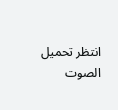انتظر تحميل الصوت